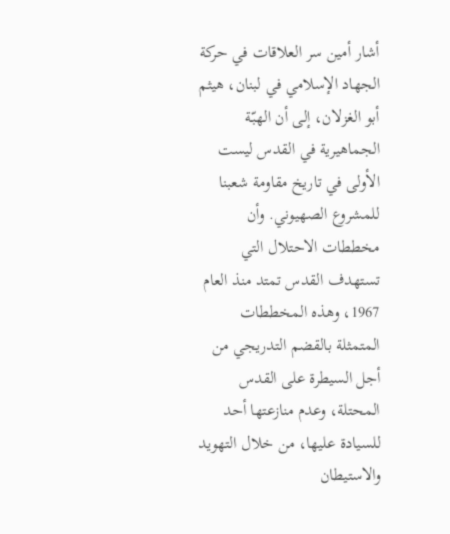أشار أمين سر العلاقات في حركة الجهاد الإسلامي في لبنان، هيثم أبو الغزلان، إلى أن الهبّة الجماهيرية في القدس ليست الأولى في تاريخ مقاومة شعبنا للمشروع الصهيوني. وأن مخططات الاحتلال التي تستهدف القدس تمتد منذ العام 1967، وهذه المخططات المتمثلة بالقضم التدريجي من أجل السيطرة على القدس المحتلة، وعدم منازعتها أحد للسيادة عليها، من خلال التهويد والاستيطان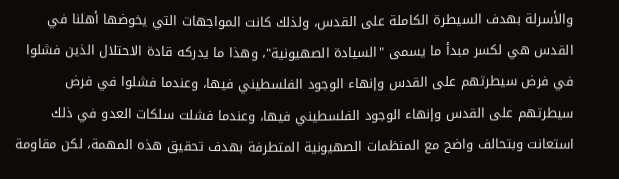والأسرلة بهدف السيطرة الكاملة على القدس، ولذلك كانت المواجهات التي يخوضها أهلنا في القدس هي لكسر مبدأ ما يسمى "السيادة الصهيونية"، وهذا ما يدركه قادة الاحتلال الذين فشلوا في فرض سيطرتهم على القدس وإنهاء الوجود الفلسطيني فيها، وعندما فشلوا في فرض سيطرتهم على القدس وإنهاء الوجود الفلسطيني فيها، وعندما فشلت سلكات العدو في ذلك استعانت وبتحالف واضح مع المنظمات الصهيونية المتطرفة بهدف تحقيق هذه المهمة، لكن مقاومة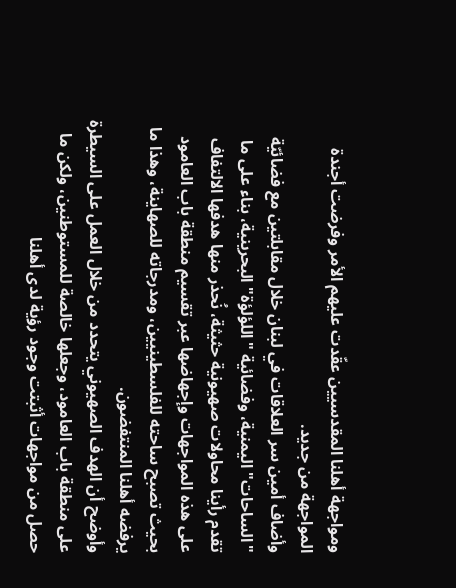ومواجهة أهلنا المقدسيين عقّدت عليهم الأمر وفرضت أجندة المواجهة من جديد.
وأضاف أمين سر العلاقات في لبنان خلال مقابلتين مع فضائيّة "الساحات" اليمنية، وفضائية "اللؤلؤة" البحرينية، بناء على ما تقدم رأينا محاولات صهيونية حثيثة، نُحذر منها هدفها الالتفاف على هذه المواجهات وإجهاضها عبر تقسيم منطقة باب العامود بحيث تصبح ساحته للفلسطينيين، ومدرجاته للصهاينة، وهذا ما يرفضه أهلنا المنتفضون.
وأوضح أن الهدف الصهيوني يتحدد من خلال العمل على السيطرة على منطقة باب العامود، وجعلها خالصة للمستوطنين، ولكن ما حصل من مواجهات أثبتت وجود رؤية لدى أهلنا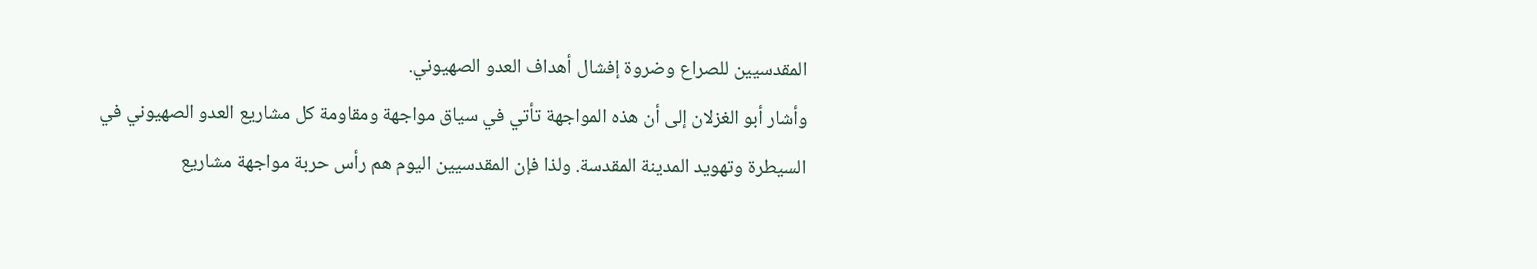المقدسيين للصراع وضروة إفشال أهداف العدو الصهيوني.
وأشار أبو الغزلان إلى أن هذه المواجهة تأتي في سياق مواجهة ومقاومة كل مشاريع العدو الصهيوني في السيطرة وتهويد المدينة المقدسة. ولذا فإن المقدسيين اليوم هم رأس حربة مواجهة مشاريع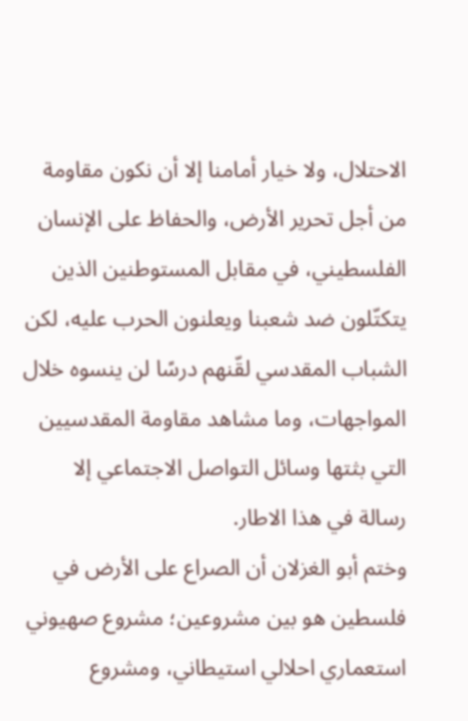الاحتلال، ولا خيار أمامنا إلا أن نكون مقاومة من أجل تحرير الأرض، والحفاظ على الإنسان الفلسطيني، في مقابل المستوطنين الذين يتكتّلون ضد شعبنا ويعلنون الحرب عليه، لكن الشباب المقدسي لقّنهم درسًا لن ينسوه خلال المواجهات، وما مشاهد مقاومة المقدسيين التي بثتها وسائل التواصل الاجتماعي إلا رسالة في هذا الاطار.
وختم أبو الغزلان أن الصراع على الأرض في فلسطين هو بين مشروعين؛ مشروع صهيوني استعماري احلالي استيطاني، ومشروع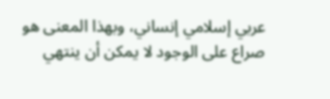عربي إسلامي إنساني، وبهذا المعنى هو صراع على الوجود لا يمكن أن ينتهي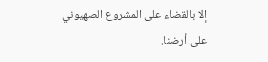إلا بالقضاء على المشروع الصهيوني على أرضنا.